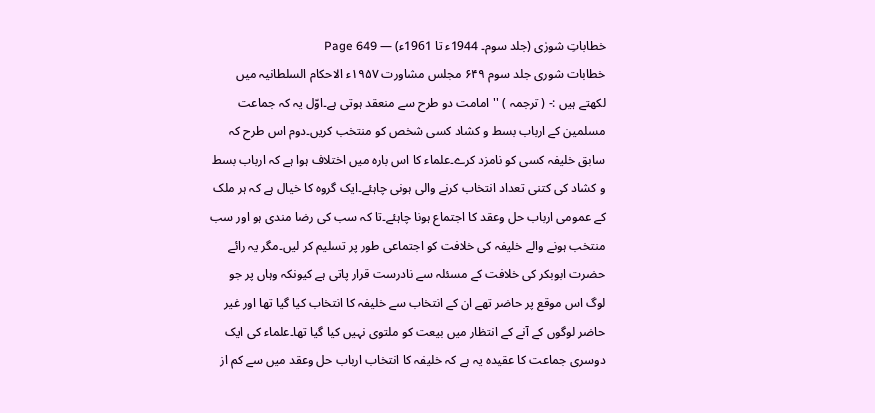خطاباتِ شورٰی (جلد سوم۔ 1944ء تا 1961ء) — Page 649
خطابات شوری جلد سوم ۶۴۹ مجلس مشاورت ۱۹۵۷ء الاحکام السلطانیہ میں لکھتے ہیں :- ( ترجمہ ) ''امامت دو طرح سے منعقد ہوتی ہے۔اوّل یہ کہ جماعت مسلمین کے ارباب بسط و کشاد کسی شخص کو منتخب کریں۔دوم اس طرح کہ سابق خلیفہ کسی کو نامزد کرے۔علماء کا اس بارہ میں اختلاف ہوا ہے کہ ارباب بسط و کشاد کی کتنی تعداد انتخاب کرنے والی ہونی چاہئے۔ایک گروہ کا خیال ہے کہ ہر ملک کے عمومی ارباب حل وعقد کا اجتماع ہونا چاہئے۔تا کہ سب کی رضا مندی ہو اور سب منتخب ہونے والے خلیفہ کی خلافت کو اجتماعی طور پر تسلیم کر لیں۔مگر یہ رائے حضرت ابوبکر کی خلافت کے مسئلہ سے نادرست قرار پاتی ہے کیونکہ وہاں پر جو لوگ اس موقع پر حاضر تھے ان کے انتخاب سے خلیفہ کا انتخاب کیا گیا تھا اور غیر حاضر لوگوں کے آنے کے انتظار میں بیعت کو ملتوی نہیں کیا گیا تھا۔علماء کی ایک دوسری جماعت کا عقیدہ یہ ہے کہ خلیفہ کا انتخاب ارباب حل وعقد میں سے کم از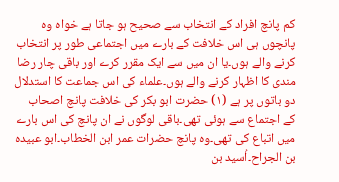کم پانچ افراد کے انتخاب سے صحیح ہو جاتا ہے خواہ وہ پانچوں ہی اس خلافت کے بارے میں اجتماعی طور پر انتخاب کرنے والے ہوں۔یا ان میں سے ایک مقرر کرے اور باقی چار رضا مندی کا اظہار کرنے والے ہوں۔علماء کی اس جماعت کا استدلال دو باتوں پر ہے (۱) حضرت ابو بکر کی خلافت پانچ اصحاب کے اجتماع سے ہوئی تھی۔باقی لوگوں نے ان پانچ کی اس بارے میں اتباع کی تھی۔وہ پانچ حضرات عمر ابن الخطاب۔ابو عبیدہ بن الجراح۔اُسید بن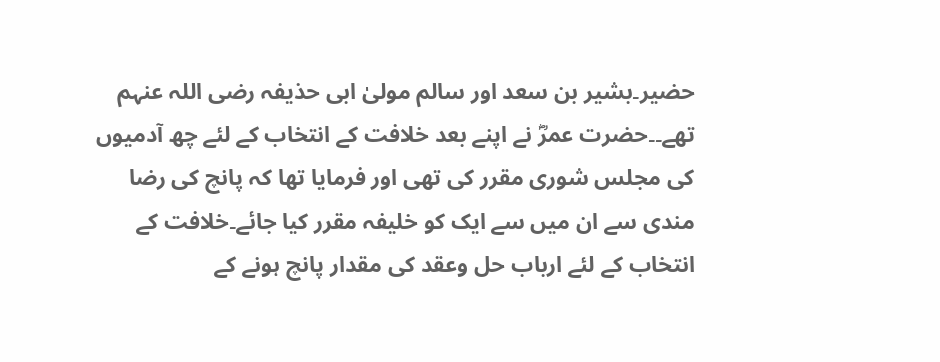حضیر۔بشیر بن سعد اور سالم مولیٰ ابی حذیفہ رضی اللہ عنہم تھے۔۔حضرت عمرؓ نے اپنے بعد خلافت کے انتخاب کے لئے چھ آدمیوں کی مجلس شوری مقرر کی تھی اور فرمایا تھا کہ پانچ کی رضا مندی سے ان میں سے ایک کو خلیفہ مقرر کیا جائے۔خلافت کے انتخاب کے لئے ارباب حل وعقد کی مقدار پانچ ہونے کے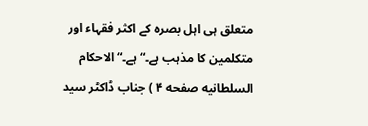متعلق ہی اہل بصرہ کے اکثر فقہاء اور متکلمین کا مذہب ہے۔“ ہے۔“ الاحکام السلطانیه صفحه ۴ ) جناب ڈاکٹر سید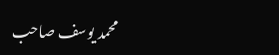محمد یوسف صاحب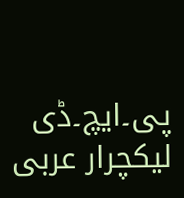پی۔ایچ۔ڈی لیکچرار عربی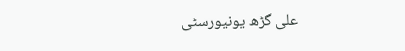علی گڑھ یونیورسٹی